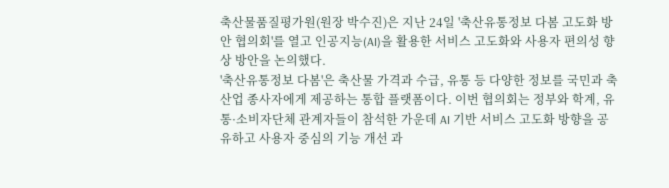축산물품질평가원(원장 박수진)은 지난 24일 '축산유통정보 다봄 고도화 방안 협의회'를 열고 인공지능(AI)을 활용한 서비스 고도화와 사용자 편의성 향상 방안을 논의했다.
'축산유통정보 다봄'은 축산물 가격과 수급, 유통 등 다양한 정보를 국민과 축산업 종사자에게 제공하는 통합 플랫폼이다. 이번 협의회는 정부와 학계, 유통·소비자단체 관계자들이 참석한 가운데 AI 기반 서비스 고도화 방향을 공유하고 사용자 중심의 기능 개선 과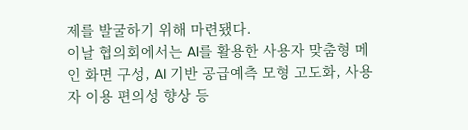제를 발굴하기 위해 마련됐다.
이날 협의회에서는 AI를 활용한 사용자 맞춤형 메인 화면 구성, AI 기반 공급예측 모형 고도화, 사용자 이용 편의성 향상 등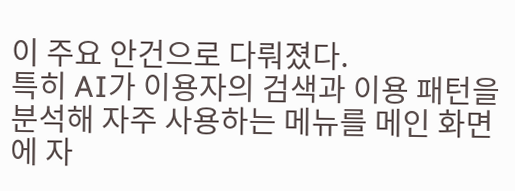이 주요 안건으로 다뤄졌다.
특히 AI가 이용자의 검색과 이용 패턴을 분석해 자주 사용하는 메뉴를 메인 화면에 자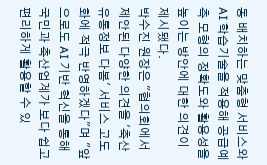동 배치하는 맞춤형 서비스와 AI 학습기술을 적용해 공급예측 모형의 정확도와 활용성을 높이는 방안에 대한 의견이 제시됐다.
박수진 원장은 "협의회에서 제안된 다양한 의견을 '축산유통정보 다봄' 서비스 고도화에 적극 반영하겠다"며 "앞으로도 AI 기반 혁신을 통해 국민과 축산업계가 보다 쉽고 편리하게 활용할 수 있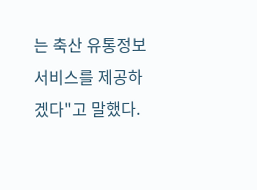는 축산 유통정보 서비스를 제공하겠다"고 말했다.